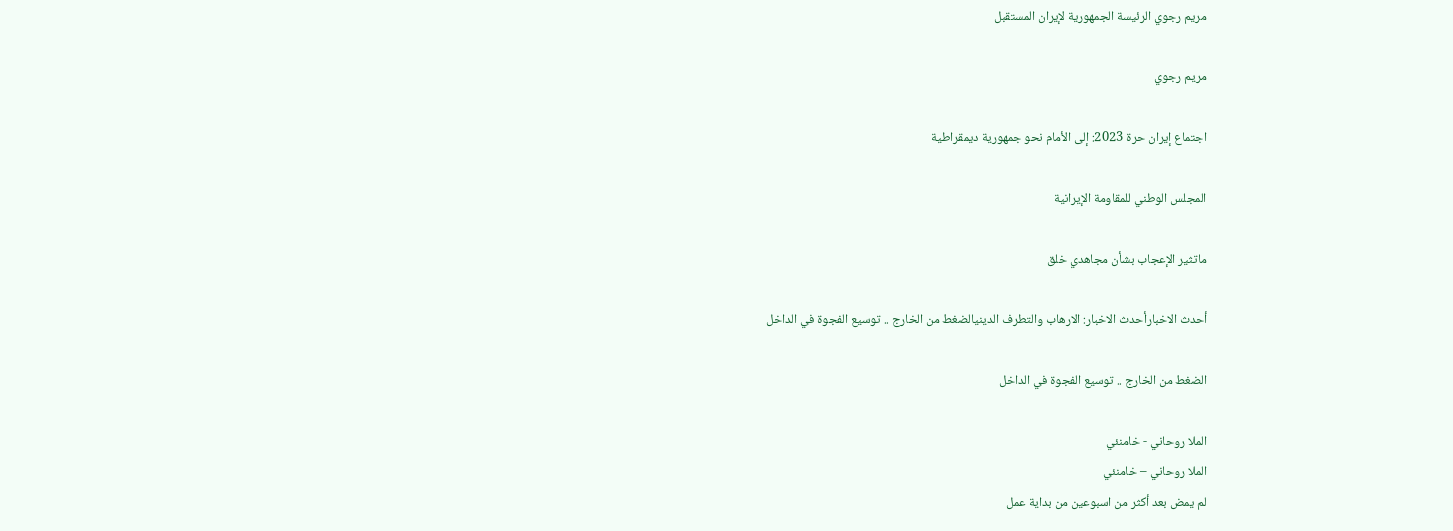مريم رجوي الرئيسة الجمهورية لإيران المستقبل

مريم رجوي

اجتماع إيران حرة 2023: إلى الأمام نحو جمهورية ديمقراطية

المجلس الوطني للمقاومة الإيرانية

ماتثير الإعجاب بشأن مجاهدي خلق

أحدث الاخبارأحدث الاخبار: الارهاب والتطرف الدينيالضغط من الخارج .. توسيع الفجوة في الداخل

الضغط من الخارج .. توسيع الفجوة في الداخل

الملا روحاني - خامنئي
الملا روحاني – خامنئي
لم يمض بعد أكثر من اسبوعين من بداية عمل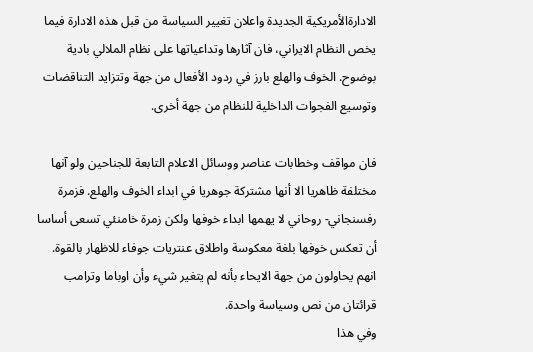الادارةالأمريكية الجديدة واعلان تغيير السياسة من قبل هذه الادارة فيما يخص النظام الايراني، فان آثارها وتداعياتها على نظام الملالي بادية بوضوح. الخوف والهلع بارز في ردود الأفعال من جهة وتتزايد التناقضات وتوسيع الفجوات الداخلية للنظام من جهة أخرى.

فان مواقف وخطابات عناصر ووسائل الاعلام التابعة للجناحين ولو آنها مختلفة ظاهريا الا أنها مشتركة جوهريا في ابداء الخوف والهلع. فزمرة رفسنجاني- روحاني لا يهمها ابداء خوفها ولكن زمرة خامنئي تسعى أساسا أن تعكس خوفها بلغة معكوسة واطلاق عنتريات جوفاء للاظهار بالقوة. انهم يحاولون من جهة الايحاء بأنه لم يتغير شيء وأن اوباما وترامب قرائتان من نص وسياسة واحدة.
وفي هذا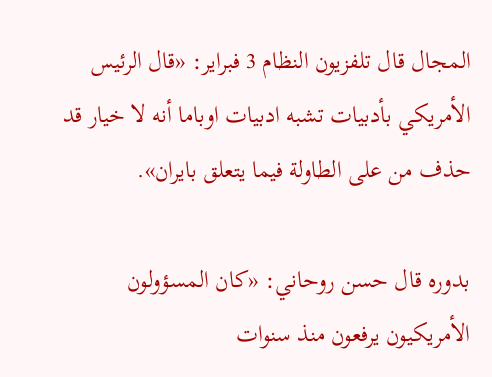المجال قال تلفزيون النظام 3 فبراير: «قال الرئيس الأمريكي بأدبيات تشبه ادبيات اوباما أنه لا خيار قد حذف من على الطاولة فيما يتعلق بايران».

بدوره قال حسن روحاني: «كان المسؤولون الأمريكيون يرفعون منذ سنوات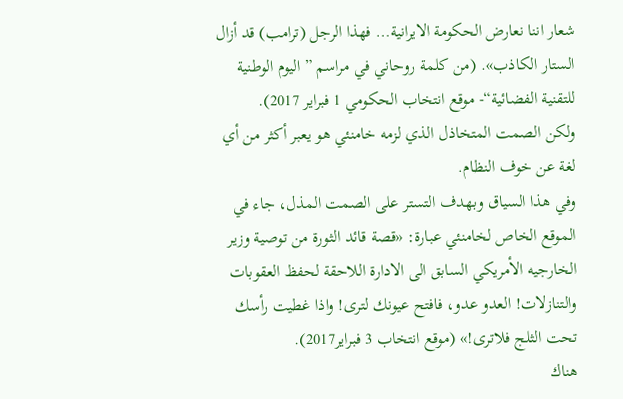شعار اننا نعارض الحكومة الايرانية… فهذا الرجل (ترامب) قد أزال الستار الكاذب». (من كلمة روحاني في مراسم ”اليوم الوطنية للتقنية الفضائية“- موقع انتخاب الحكومي 1 فبراير 2017).
ولكن الصمت المتخاذل الذي لزمه خامنئي هو يعبر أكثر من أي لغة عن خوف النظام.
وفي هذا السياق وبهدف التستر على الصمت المذل، جاء في الموقع الخاص لخامنئي عبارة: «قصة قائد الثورة من توصية وزير الخارجيه الأمريكي السابق الى الادارة اللاحقة لحفظ العقوبات والتنازلات! العدو عدو، فافتح عيونك لترى! واذا غطيت رأسك تحت الثلج فلاترى!» (موقع انتخاب 3 فبراير2017).
هناك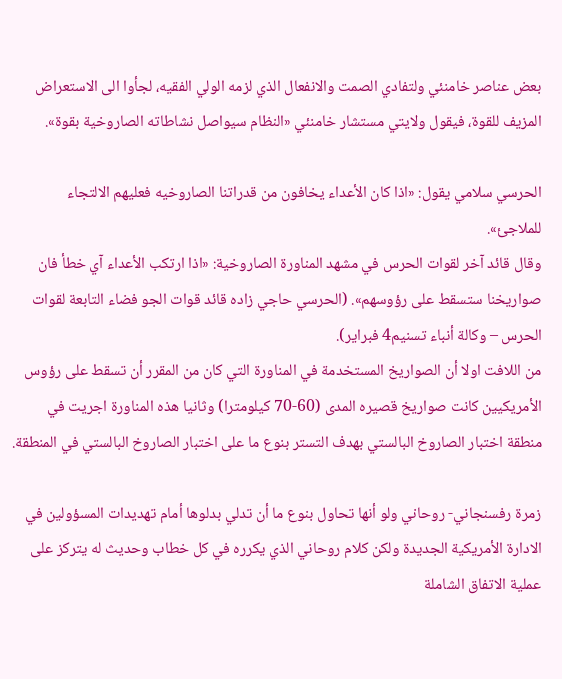بعض عناصر خامنئي ولتفادي الصمت والانفعال الذي لزمه الولي الفقيه، لجأوا الى الاستعراض المزيف للقوة، فيقول ولايتي مستشار خامنئي «النظام سيواصل نشاطاته الصاروخية بقوة».

الحرسي سلامي يقول: «اذا كان الأعداء يخافون من قدراتنا الصاروخيه فعليهم الالتجاء للملاجئ».
وقال قائد آخر لقوات الحرس في مشهد المناورة الصاروخية: «اذا ارتكب الأعداء آي خطأ فان صواريخنا ستسقط على رؤوسهم». (الحرسي حاجي زاده قائد قوات الجو فضاء التابعة لقوات الحرس – وكالة أنباء تسنيم4 فبراير).
من اللافت اولا أن الصواريخ المستخدمة في المناورة التي كان من المقرر أن تسقط على رؤوس الأمريكيين كانت صواريخ قصيره المدى (60-70 كيلومترا) وثانيا هذه المناورة اجريت في منطقة اختبار الصاروخ البالستي بهدف التستر بنوع ما على اختبار الصاروخ البالستي في المنطقة.

زمرة رفسنجاني- روحاني ولو أنها تحاول بنوع ما أن تدلي بدلوها أمام تهديدات المسؤولين في الادارة الأمريكية الجديدة ولكن كلام روحاني الذي يكرره في كل خطاب وحديث له يتركز على عملية الاتفاق الشاملة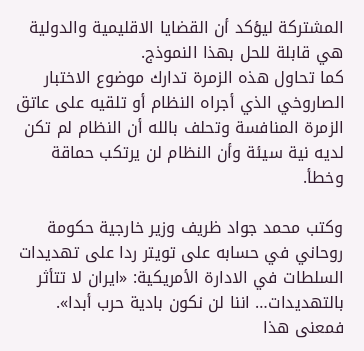المشتركة ليؤكد أن القضايا الاقليمية والدولية هي قابلة للحل بهذا النموذج.
كما تحاول هذه الزمرة تدارك موضوع الاختبار الصاروخي الذي أجراه النظام أو تلقيه على عاتق الزمرة المنافسة وتحلف بالله أن النظام لم تكن لديه نية سيئة وأن النظام لن يرتكب حماقة وخطأ.

وكتب محمد جواد ظريف وزير خارجية حكومة روحاني في حسابه على تويتر ردا على تهديدات السلطات في الادارة الأمريكية: «ايران لا تتأثر بالتهديدات… اننا لن نكون بادية حرب أبدا». فمعنى هذا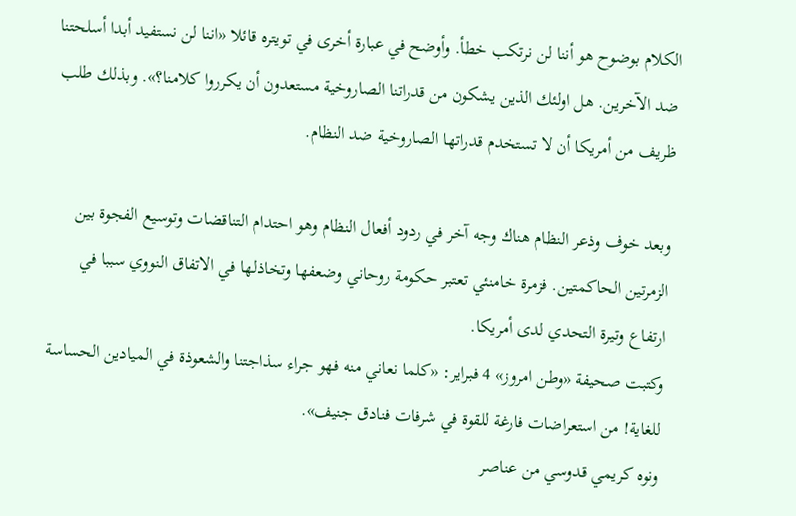الكلام بوضوح هو أننا لن نرتكب خطأ. وأوضح في عبارة أخرى في تويتره قائلا «اننا لن نستفيد أبدا أسلحتنا ضد الآخرين. هل اولئك الذين يشكون من قدراتنا الصاروخية مستعدون أن يكرروا كلامنا؟». وبذلك طلب ظريف من أمريكا أن لا تستخدم قدراتها الصاروخية ضد النظام.

وبعد خوف وذعر النظام هناك وجه آخر في ردود أفعال النظام وهو احتدام التناقضات وتوسيع الفجوة بين الزمرتين الحاكمتين. فزمرة خامنئي تعتبر حكومة روحاني وضعفها وتخاذلها في الاتفاق النووي سببا في ارتفاع وتيرة التحدي لدى أمريكا.
وكتبت صحيفة «وطن امروز» 4 فبراير: «كلما نعاني منه فهو جراء سذاجتنا والشعوذة في الميادين الحساسة للغاية! من استعراضات فارغة للقوة في شرفات فنادق جنيف».
ونوه كريمي قدوسي من عناصر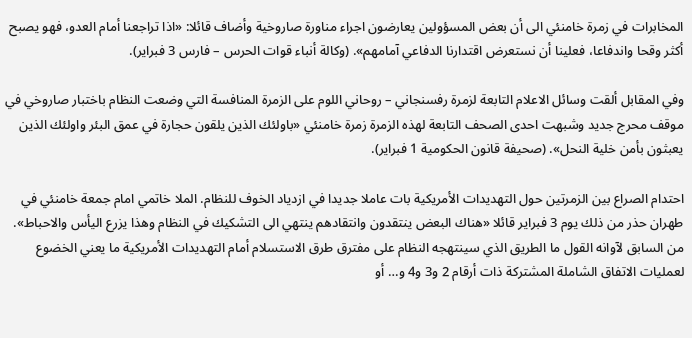المخابرات في زمرة خامنئي الى أن بعض المسؤولين يعارضون اجراء مناورة صاروخية وأضاف قائلا: «اذا تراجعنا أمام العدو، فهو يصبح أكثر وقحا واندفاعا، فعلينا أن نستعرض اقتدارنا الدفاعي آمامهم». (وكالة أنباء قوات الحرس – فارس 3 فبراير).

وفي المقابل ألقت وسائل الاعلام التابعة لزمرة رفسنجاني – روحاني اللوم على الزمرة المنافسة التي وضعت النظام باختبار صاروخي في موقف محرج جديد وشبهت احدى الصحف التابعة لهذه الزمرة زمرة خامنئي «باولئك الذين يلقون حجارة في عمق البئر واولئك الذين يعبثون بأمن خلية النحل». (صحيفة قانون الحكومية 1 فبراير).

احتدام الصراع بين الزمرتين حول التهديدات الأمريكية بات عاملا جديدا في ازدياد الخوف للنظام. الملا خاتمي امام جمعة خامنئي في طهران حذر من ذلك يوم 3 فبراير قائلا «هناك البعض ينتقدون وانتقادهم ينتهي الى التشكيك في النظام وهذا يزرع اليأس والاحباط».
من السابق لآوانه القول ما الطريق الذي سينتهجه النظام على مفترق طرق الاستسلام أمام التهديدات الأمريكية ما يعني الخضوع لعمليات الاتفاق الشاملة المشتركة ذات أرقام 2 و3 و4 و… أو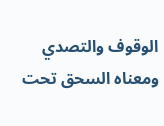الوقوف والتصدي ومعناه السحق تحت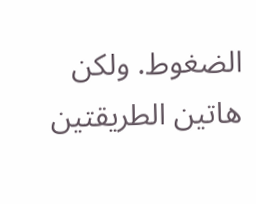الضغوط. ولكن هاتين الطريقتين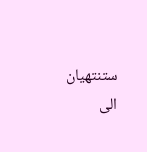ستنتهيان الى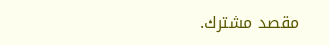مقصد مشترك.